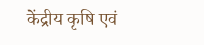केंद्रीय कृषि एवं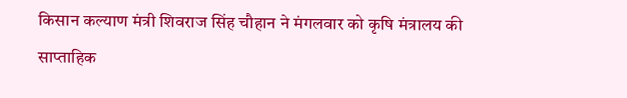किसान कल्याण मंत्री शिवराज सिंह चौहान ने मंगलवार को कृषि मंत्रालय की साप्ताहिक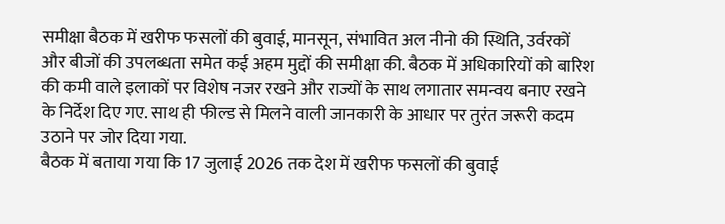समीक्षा बैठक में खरीफ फसलों की बुवाई, मानसून, संभावित अल नीनो की स्थिति, उर्वरकों और बीजों की उपलब्धता समेत कई अहम मुद्दों की समीक्षा की. बैठक में अधिकारियों को बारिश की कमी वाले इलाकों पर विशेष नजर रखने और राज्यों के साथ लगातार समन्वय बनाए रखने के निर्देश दिए गए. साथ ही फील्ड से मिलने वाली जानकारी के आधार पर तुरंत जरूरी कदम उठाने पर जोर दिया गया.
बैठक में बताया गया कि 17 जुलाई 2026 तक देश में खरीफ फसलों की बुवाई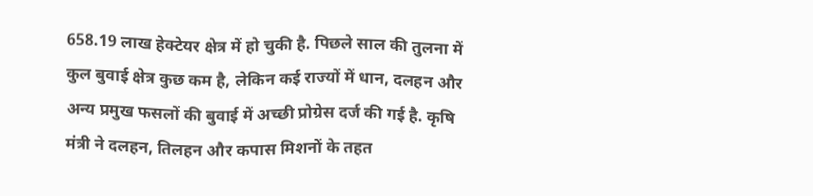658.19 लाख हेक्टेयर क्षेत्र में हो चुकी है. पिछले साल की तुलना में कुल बुवाई क्षेत्र कुछ कम है, लेकिन कई राज्यों में धान, दलहन और अन्य प्रमुख फसलों की बुवाई में अच्छी प्रोग्रेस दर्ज की गई है. कृषि मंत्री ने दलहन, तिलहन और कपास मिशनों के तहत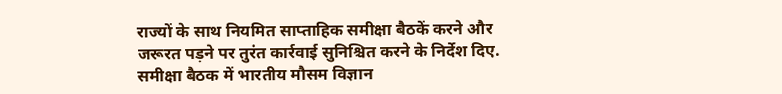राज्यों के साथ नियमित साप्ताहिक समीक्षा बैठकें करने और जरूरत पड़ने पर तुरंत कार्रवाई सुनिश्चित करने के निर्देश दिए.
समीक्षा बैठक में भारतीय मौसम विज्ञान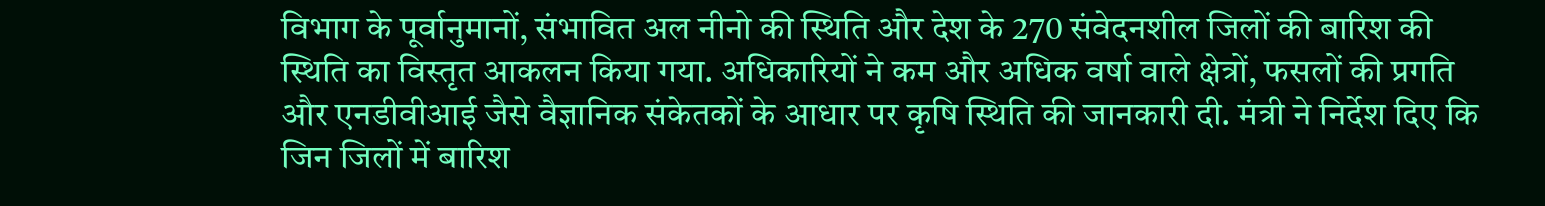विभाग के पूर्वानुमानों, संभावित अल नीनो की स्थिति और देश के 270 संवेदनशील जिलों की बारिश की स्थिति का विस्तृत आकलन किया गया. अधिकारियों ने कम और अधिक वर्षा वाले क्षेत्रों, फसलों की प्रगति और एनडीवीआई जैसे वैज्ञानिक संकेतकों के आधार पर कृषि स्थिति की जानकारी दी. मंत्री ने निर्देश दिए कि जिन जिलों में बारिश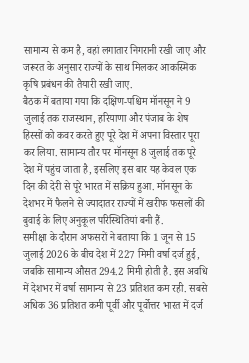सामान्य से कम है, वहां लगातार निगरानी रखी जाए और जरूरत के अनुसार राज्यों के साथ मिलकर आकस्मिक कृषि प्रबंधन की तैयारी रखी जाए.
बैठक में बताया गया कि दक्षिण-पश्चिम मॉनसून ने 9 जुलाई तक राजस्थान, हरियाणा और पंजाब के शेष हिस्सों को कवर करते हुए पूरे देश में अपना विस्तार पूरा कर लिया. सामान्य तौर पर मॉनसून 8 जुलाई तक पूरे देश में पहुंच जाता है, इसलिए इस बार यह केवल एक दिन की देरी से पूरे भारत में सक्रिय हुआ. मॉनसून के देशभर में फैलने से ज्यादातर राज्यों में खरीफ फसलों की बुवाई के लिए अनुकूल परिस्थितियां बनी हैं.
समीक्षा के दौरान अफसरों ने बताया कि 1 जून से 15 जुलाई 2026 के बीच देश में 227 मिमी वर्षा दर्ज हुई, जबकि सामान्य औसत 294.2 मिमी होती है. इस अवधि में देशभर में वर्षा सामान्य से 23 प्रतिशत कम रही. सबसे अधिक 36 प्रतिशत कमी पूर्वी और पूर्वोत्तर भारत में दर्ज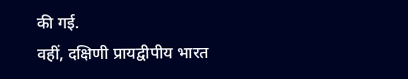की गई.
वहीं, दक्षिणी प्रायद्वीपीय भारत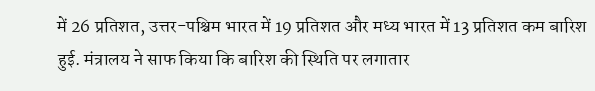में 26 प्रतिशत, उत्तर-पश्चिम भारत में 19 प्रतिशत और मध्य भारत में 13 प्रतिशत कम बारिश हुई. मंत्रालय ने साफ किया कि बारिश की स्थिति पर लगातार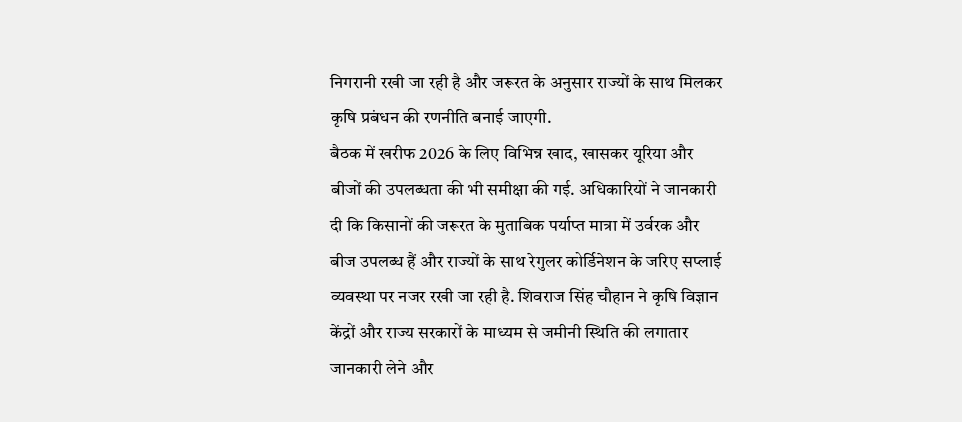निगरानी रखी जा रही है और जरूरत के अनुसार राज्यों के साथ मिलकर कृषि प्रबंधन की रणनीति बनाई जाएगी.
बैठक में खरीफ 2026 के लिए विभिन्न खाद, खासकर यूरिया और बीजों की उपलब्धता की भी समीक्षा की गई. अधिकारियों ने जानकारी दी कि किसानों की जरूरत के मुताबिक पर्याप्त मात्रा में उर्वरक और बीज उपलब्ध हैं और राज्यों के साथ रेगुलर कोर्डिनेशन के जरिए सप्लाई व्यवस्था पर नजर रखी जा रही है. शिवराज सिंह चौहान ने कृषि विज्ञान केंद्रों और राज्य सरकारों के माध्यम से जमीनी स्थिति की लगातार जानकारी लेने और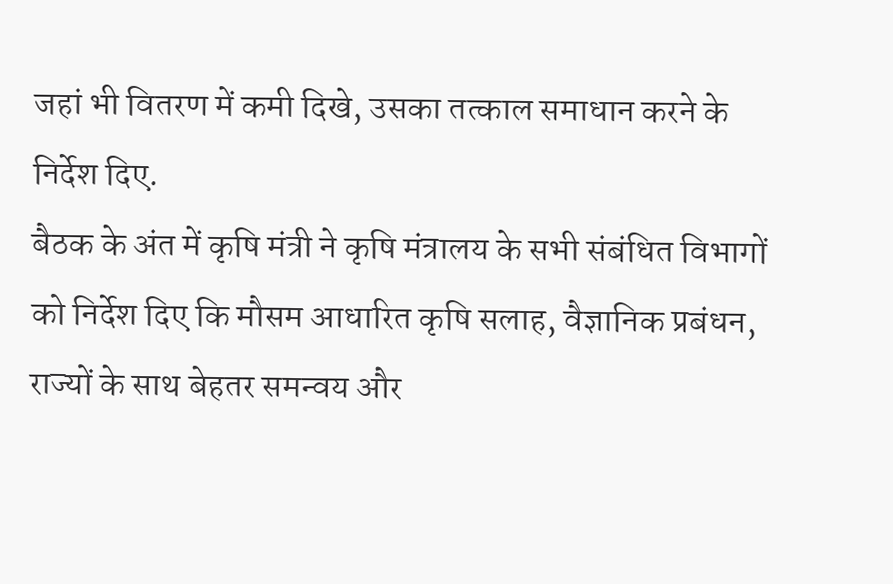जहां भी वितरण में कमी दिखे, उसका तत्काल समाधान करने के निर्देश दिए.
बैठक के अंत में कृषि मंत्री ने कृषि मंत्रालय के सभी संबंधित विभागों को निर्देश दिए कि मौसम आधारित कृषि सलाह, वैज्ञानिक प्रबंधन, राज्यों के साथ बेहतर समन्वय और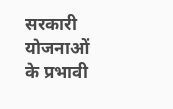सरकारी योजनाओं के प्रभावी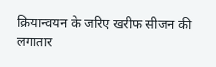क्रियान्वयन के जरिए खरीफ सीजन की लगातार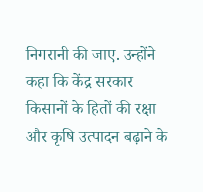निगरानी की जाए. उन्होंने कहा कि केंद्र सरकार किसानों के हितों की रक्षा और कृषि उत्पादन बढ़ाने के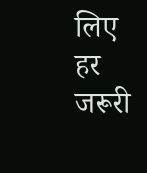लिए हर जरूरी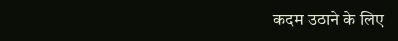कदम उठाने के लिए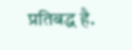प्रतिबद्ध है.